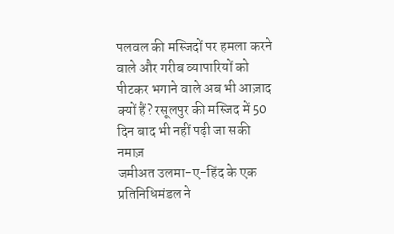पलवल की मस्जिदों पर हमला करने वाले और गरीब व्यापारियों को पीटकर भगाने वाले अब भी आज़ाद क्यों हैं? रसूलपुर की मस्जिद में 50 दिन बाद भी नहीं पढ़ी जा सकी नमाज़
जमीअत उलमा-ए-हिंद के एक प्रतिनिधिमंडल ने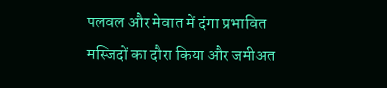पलवल और मेवात में दंगा प्रभावित मस्जिदों का दौरा किया और जमीअत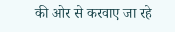की ओर से करवाए जा रहे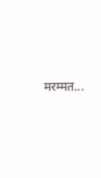मरम्मत...